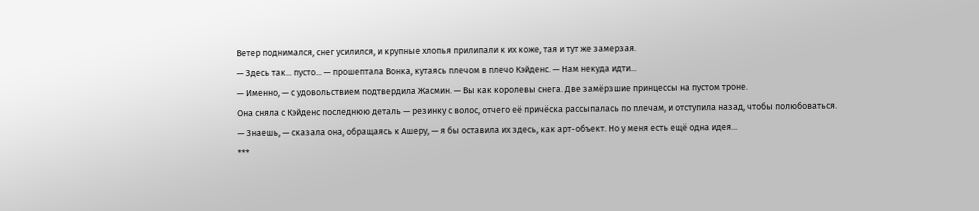Ветер поднимался, снег усилился, и крупные хлопья прилипали к их коже, тая и тут же замерзая.
— Здесь так... пусто... — прошептала Вонка, кутаясь плечом в плечо Кэйденс. — Нам некуда идти...
— Именно, — с удовольствием подтвердила Жасмин. — Вы как королевы снега. Две замёрзшие принцессы на пустом троне.
Она сняла с Кэйденс последнюю деталь — резинку с волос, отчего её причёска рассыпалась по плечам, и отступила назад, чтобы полюбоваться.
— Знаешь, — сказала она, обращаясь к Ашеру, — я бы оставила их здесь, как арт-объект. Но у меня есть ещё одна идея...
***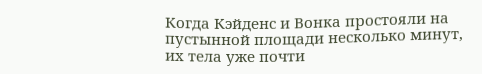Когда Кэйденс и Вонка простояли на пустынной площади несколько минут, их тела уже почти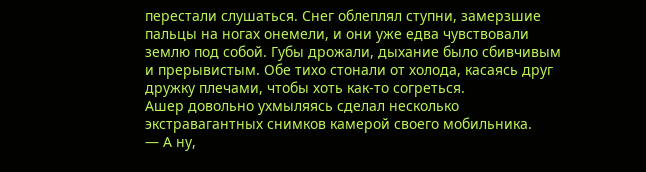перестали слушаться. Снег облеплял ступни, замерзшие пальцы на ногах онемели, и они уже едва чувствовали землю под собой. Губы дрожали, дыхание было сбивчивым и прерывистым. Обе тихо стонали от холода, касаясь друг дружку плечами, чтобы хоть как-то согреться.
Ашер довольно ухмыляясь сделал несколько экстравагантных снимков камерой своего мобильника.
— А ну,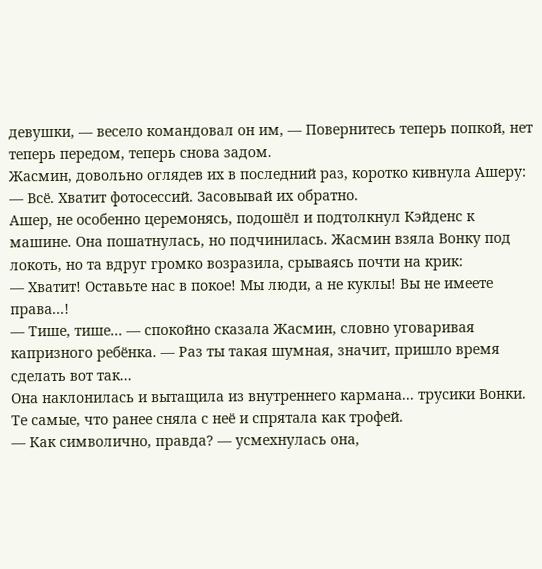девушки, — весело командовал он им, — Повернитесь теперь попкой, нет теперь передом, теперь снова задом.
Жасмин, довольно оглядев их в последний раз, коротко кивнула Ашеру:
— Всё. Хватит фотосессий. Засовывай их обратно.
Ашер, не особенно церемонясь, подошёл и подтолкнул Кэйденс к машине. Она пошатнулась, но подчинилась. Жасмин взяла Вонку под локоть, но та вдруг громко возразила, срываясь почти на крик:
— Хватит! Оставьте нас в покое! Мы люди, а не куклы! Вы не имеете права...!
— Тише, тише... — спокойно сказала Жасмин, словно уговаривая капризного ребёнка. — Раз ты такая шумная, значит, пришло время сделать вот так...
Она наклонилась и вытащила из внутреннего кармана... трусики Вонки. Те самые, что ранее сняла с неё и спрятала как трофей.
— Как символично, правда? — усмехнулась она,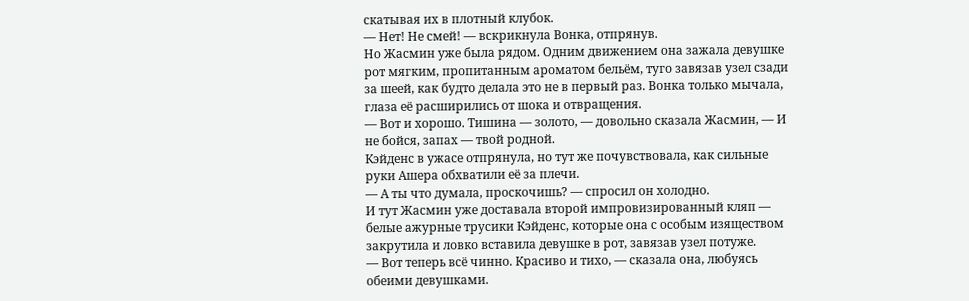скатывая их в плотный клубок.
— Нет! Не смей! — вскрикнула Вонка, отпрянув.
Но Жасмин уже была рядом. Одним движением она зажала девушке рот мягким, пропитанным ароматом бельём, туго завязав узел сзади за шеей, как будто делала это не в первый раз. Вонка только мычала, глаза её расширились от шока и отвращения.
— Вот и хорошо. Тишина — золото, — довольно сказала Жасмин, — И не бойся, запах — твой родной.
Кэйденс в ужасе отпрянула, но тут же почувствовала, как сильные руки Ашера обхватили её за плечи.
— А ты что думала, проскочишь? — спросил он холодно.
И тут Жасмин уже доставала второй импровизированный кляп — белые ажурные трусики Кэйденс, которые она с особым изяществом закрутила и ловко вставила девушке в рот, завязав узел потуже.
— Вот теперь всё чинно. Красиво и тихо, — сказала она, любуясь обеими девушками.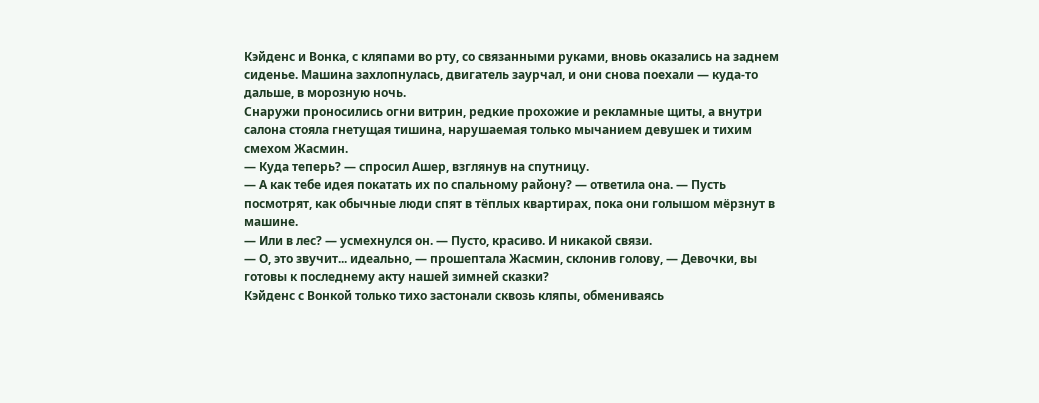Кэйденс и Вонка, с кляпами во рту, со связанными руками, вновь оказались на заднем сиденье. Машина захлопнулась, двигатель заурчал, и они снова поехали — куда-то дальше, в морозную ночь.
Снаружи проносились огни витрин, редкие прохожие и рекламные щиты, а внутри салона стояла гнетущая тишина, нарушаемая только мычанием девушек и тихим смехом Жасмин.
— Куда теперь? — спросил Ашер, взглянув на спутницу.
— А как тебе идея покатать их по спальному району? — ответила она. — Пусть посмотрят, как обычные люди спят в тёплых квартирах, пока они голышом мёрзнут в машине.
— Или в лес? — усмехнулся он. — Пусто, красиво. И никакой связи.
— О, это звучит... идеально, — прошептала Жасмин, склонив голову, — Девочки, вы готовы к последнему акту нашей зимней сказки?
Кэйденс с Вонкой только тихо застонали сквозь кляпы, обмениваясь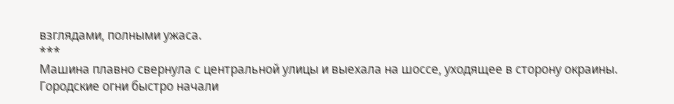взглядами, полными ужаса.
***
Машина плавно свернула с центральной улицы и выехала на шоссе, уходящее в сторону окраины. Городские огни быстро начали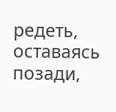редеть, оставаясь позади,